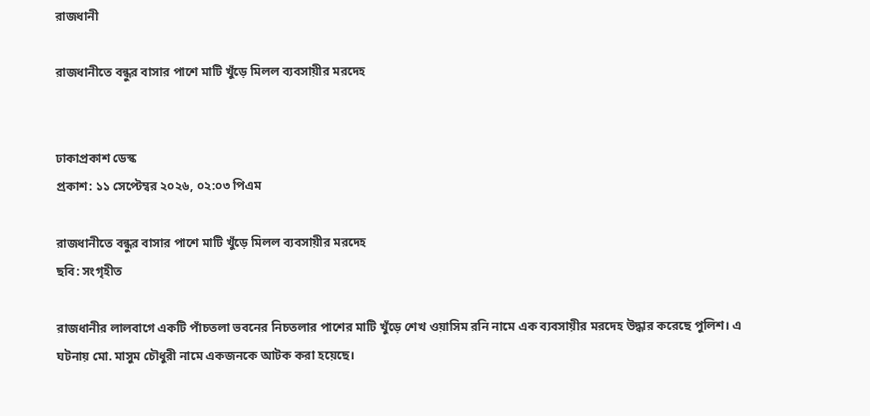রাজধানী

রাজধানীতে বন্ধুর বাসার পাশে মাটি খুঁড়ে মিলল ব্যবসায়ীর মরদেহ


ঢাকাপ্রকাশ ডেস্ক
প্রকাশ: ১১ সেপ্টেম্বর ২০২৬, ০২:০৩ পিএম

রাজধানীতে বন্ধুর বাসার পাশে মাটি খুঁড়ে মিলল ব্যবসায়ীর মরদেহ
ছবি: সংগৃহীত

রাজধানীর লালবাগে একটি পাঁচতলা ভবনের নিচতলার পাশের মাটি খুঁড়ে শেখ ওয়াসিম রনি নামে এক ব্যবসায়ীর মরদেহ উদ্ধার করেছে পুলিশ। এ ঘটনায় মো. মাসুম চৌধুরী নামে একজনকে আটক করা হয়েছে।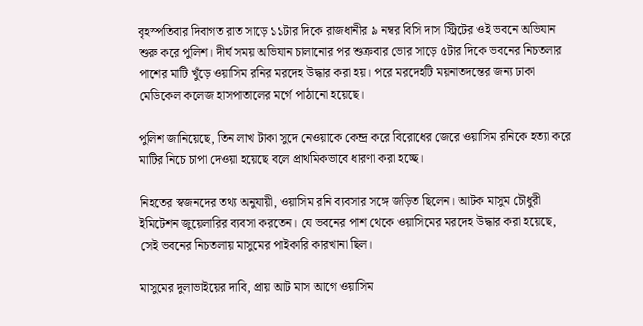বৃহস্পতিবার দিবাগত রাত সাড়ে ১১টার দিকে রাজধানীর ৯ নম্বর বিসি দাস স্ট্রিটের ওই ভবনে অভিযান শুরু করে পুলিশ। দীর্ঘ সময় অভিযান চালানোর পর শুক্রবার ভোর সাড়ে ৫টার দিকে ভবনের নিচতলার পাশের মাটি খুঁড়ে ওয়াসিম রনির মরদেহ উদ্ধার করা হয়। পরে মরদেহটি ময়নাতদন্তের জন্য ঢাকা মেডিকেল কলেজ হাসপাতালের মর্গে পাঠানো হয়েছে।

পুলিশ জানিয়েছে, তিন লাখ টাকা সুদে নেওয়াকে কেন্দ্র করে বিরোধের জেরে ওয়াসিম রনিকে হত্যা করে মাটির নিচে চাপা দেওয়া হয়েছে বলে প্রাথমিকভাবে ধারণা করা হচ্ছে।

নিহতের স্বজনদের তথ্য অনুযায়ী, ওয়াসিম রনি ব্যবসার সঙ্গে জড়িত ছিলেন। আটক মাসুম চৌধুরী ইমিটেশন জুয়েলারির ব্যবসা করতেন। যে ভবনের পাশ থেকে ওয়াসিমের মরদেহ উদ্ধার করা হয়েছে, সেই ভবনের নিচতলায় মাসুমের পাইকারি কারখানা ছিল।

মাসুমের দুলাভাইয়ের দাবি, প্রায় আট মাস আগে ওয়াসিম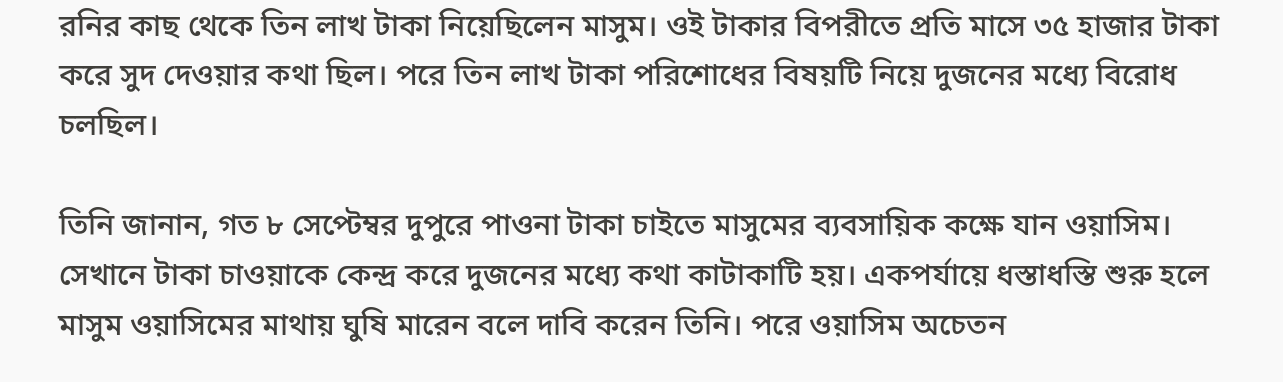রনির কাছ থেকে তিন লাখ টাকা নিয়েছিলেন মাসুম। ওই টাকার বিপরীতে প্রতি মাসে ৩৫ হাজার টাকা করে সুদ দেওয়ার কথা ছিল। পরে তিন লাখ টাকা পরিশোধের বিষয়টি নিয়ে দুজনের মধ্যে বিরোধ চলছিল।

তিনি জানান, গত ৮ সেপ্টেম্বর দুপুরে পাওনা টাকা চাইতে মাসুমের ব্যবসায়িক কক্ষে যান ওয়াসিম। সেখানে টাকা চাওয়াকে কেন্দ্র করে দুজনের মধ্যে কথা কাটাকাটি হয়। একপর্যায়ে ধস্তাধস্তি শুরু হলে মাসুম ওয়াসিমের মাথায় ঘুষি মারেন বলে দাবি করেন তিনি। পরে ওয়াসিম অচেতন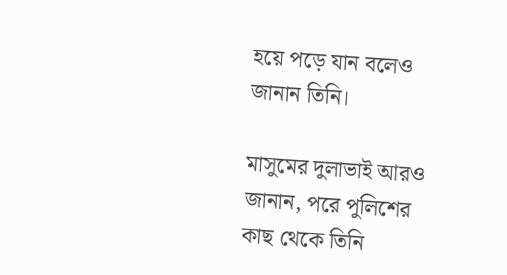হয়ে পড়ে যান বলেও জানান তিনি।

মাসুমের দুলাভাই আরও জানান, পরে পুলিশের কাছ থেকে তিনি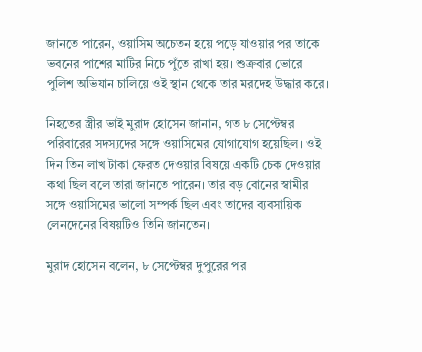জানতে পারেন, ওয়াসিম অচেতন হয়ে পড়ে যাওয়ার পর তাকে ভবনের পাশের মাটির নিচে পুঁতে রাখা হয়। শুক্রবার ভোরে পুলিশ অভিযান চালিয়ে ওই স্থান থেকে তার মরদেহ উদ্ধার করে।

নিহতের স্ত্রীর ভাই মুরাদ হোসেন জানান, গত ৮ সেপ্টেম্বর পরিবারের সদস্যদের সঙ্গে ওয়াসিমের যোগাযোগ হয়েছিল। ওই দিন তিন লাখ টাকা ফেরত দেওয়ার বিষয়ে একটি চেক দেওয়ার কথা ছিল বলে তারা জানতে পারেন। তার বড় বোনের স্বামীর সঙ্গে ওয়াসিমের ভালো সম্পর্ক ছিল এবং তাদের ব্যবসায়িক লেনদেনের বিষয়টিও তিনি জানতেন।

মুরাদ হোসেন বলেন, ৮ সেপ্টেম্বর দুপুরের পর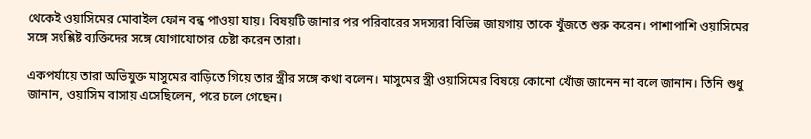থেকেই ওয়াসিমের মোবাইল ফোন বন্ধ পাওয়া যায়। বিষয়টি জানার পর পরিবারের সদস্যরা বিভিন্ন জায়গায় তাকে খুঁজতে শুরু করেন। পাশাপাশি ওয়াসিমের সঙ্গে সংশ্লিষ্ট ব্যক্তিদের সঙ্গে যোগাযোগের চেষ্টা করেন তারা।

একপর্যায়ে তারা অভিযুক্ত মাসুমের বাড়িতে গিয়ে তার স্ত্রীর সঙ্গে কথা বলেন। মাসুমের স্ত্রী ওয়াসিমের বিষয়ে কোনো খোঁজ জানেন না বলে জানান। তিনি শুধু জানান, ওয়াসিম বাসায় এসেছিলেন, পরে চলে গেছেন।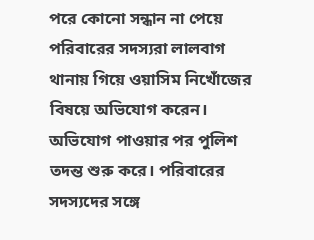পরে কোনো সন্ধান না পেয়ে পরিবারের সদস্যরা লালবাগ থানায় গিয়ে ওয়াসিম নিখোঁজের বিষয়ে অভিযোগ করেন। অভিযোগ পাওয়ার পর পুলিশ তদন্ত শুরু করে। পরিবারের সদস্যদের সঙ্গে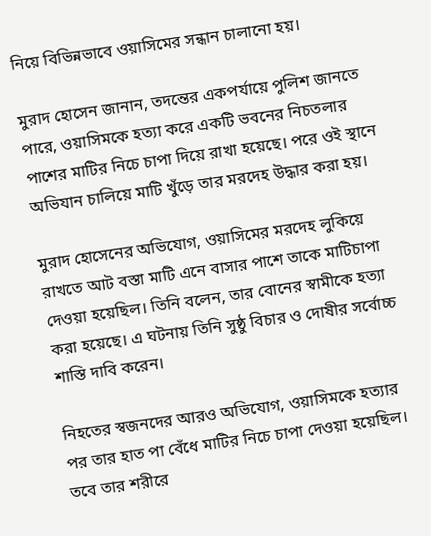নিয়ে বিভিন্নভাবে ওয়াসিমের সন্ধান চালানো হয়।

মুরাদ হোসেন জানান, তদন্তের একপর্যায়ে পুলিশ জানতে পারে, ওয়াসিমকে হত্যা করে একটি ভবনের নিচতলার পাশের মাটির নিচে চাপা দিয়ে রাখা হয়েছে। পরে ওই স্থানে অভিযান চালিয়ে মাটি খুঁড়ে তার মরদেহ উদ্ধার করা হয়।

মুরাদ হোসেনের অভিযোগ, ওয়াসিমের মরদেহ লুকিয়ে রাখতে আট বস্তা মাটি এনে বাসার পাশে তাকে মাটিচাপা দেওয়া হয়েছিল। তিনি বলেন, তার বোনের স্বামীকে হত্যা করা হয়েছে। এ ঘটনায় তিনি সুষ্ঠু বিচার ও দোষীর সর্বোচ্চ শাস্তি দাবি করেন।

নিহতের স্বজনদের আরও অভিযোগ, ওয়াসিমকে হত্যার পর তার হাত পা বেঁধে মাটির নিচে চাপা দেওয়া হয়েছিল। তবে তার শরীরে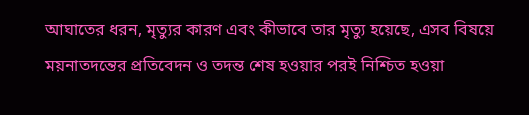আঘাতের ধরন, মৃত্যুর কারণ এবং কীভাবে তার মৃত্যু হয়েছে, এসব বিষয়ে ময়নাতদন্তের প্রতিবেদন ও তদন্ত শেষ হওয়ার পরই নিশ্চিত হওয়া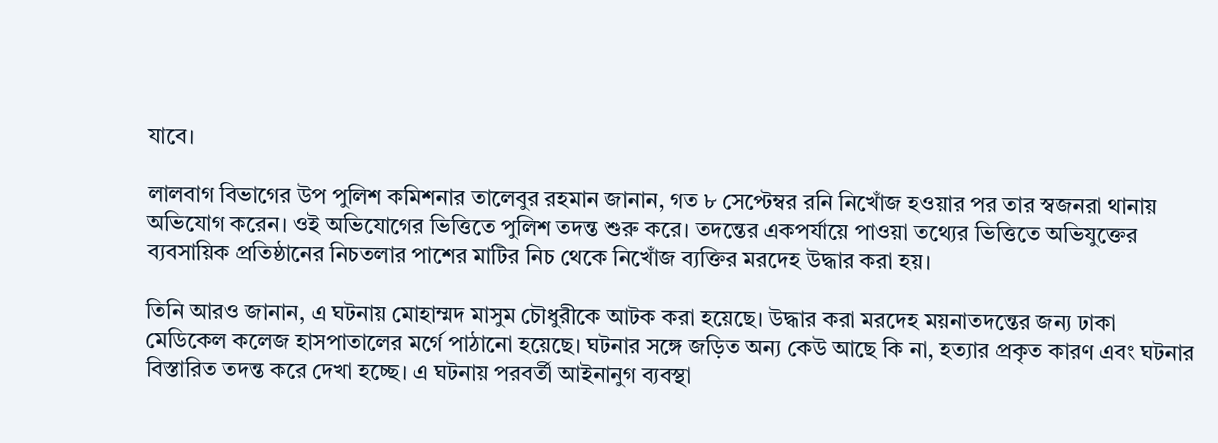যাবে।

লালবাগ বিভাগের উপ পুলিশ কমিশনার তালেবুর রহমান জানান, গত ৮ সেপ্টেম্বর রনি নিখোঁজ হওয়ার পর তার স্বজনরা থানায় অভিযোগ করেন। ওই অভিযোগের ভিত্তিতে পুলিশ তদন্ত শুরু করে। তদন্তের একপর্যায়ে পাওয়া তথ্যের ভিত্তিতে অভিযুক্তের ব্যবসায়িক প্রতিষ্ঠানের নিচতলার পাশের মাটির নিচ থেকে নিখোঁজ ব্যক্তির মরদেহ উদ্ধার করা হয়।

তিনি আরও জানান, এ ঘটনায় মোহাম্মদ মাসুম চৌধুরীকে আটক করা হয়েছে। উদ্ধার করা মরদেহ ময়নাতদন্তের জন্য ঢাকা মেডিকেল কলেজ হাসপাতালের মর্গে পাঠানো হয়েছে। ঘটনার সঙ্গে জড়িত অন্য কেউ আছে কি না, হত্যার প্রকৃত কারণ এবং ঘটনার বিস্তারিত তদন্ত করে দেখা হচ্ছে। এ ঘটনায় পরবর্তী আইনানুগ ব্যবস্থা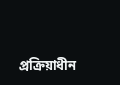প্রক্রিয়াধীন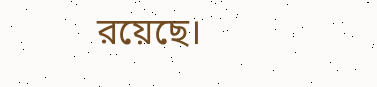রয়েছে।